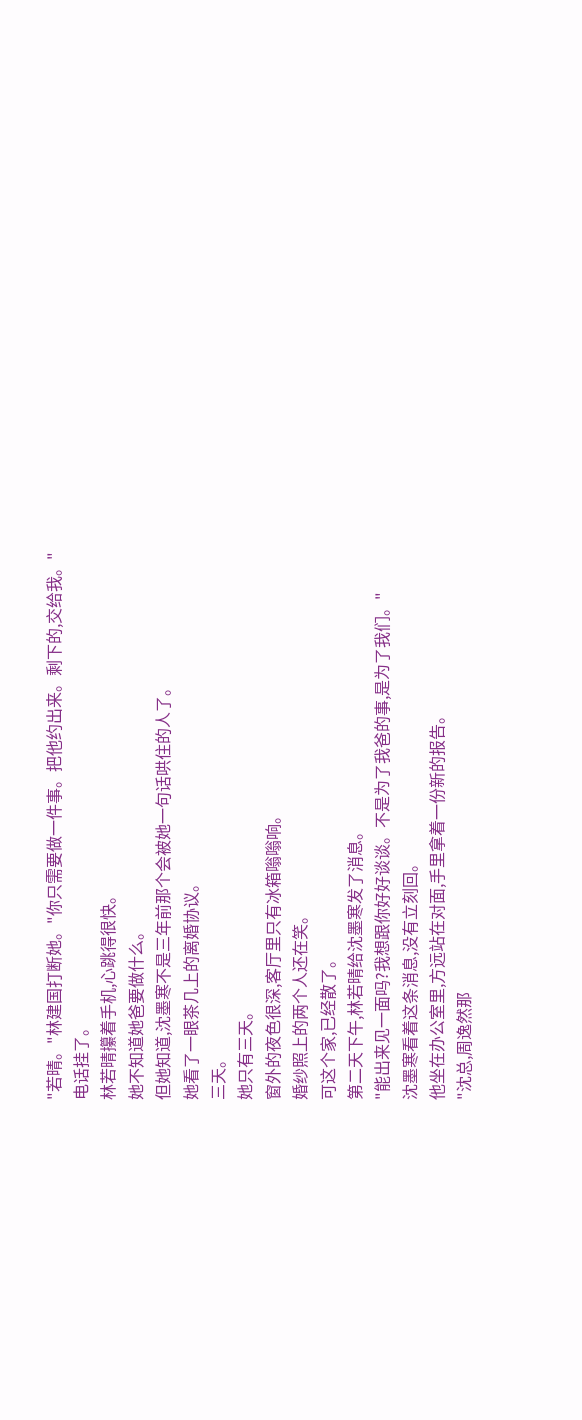"若晴。"林建国打断她。"你只需要做一件事。把他约出来。剩下的,交给我。"
电话挂了。
林若晴攥着手机,心跳得很快。
她不知道她爸要做什么。
但她知道,沈墨寒不是三年前那个会被她一句话哄住的人了。
她看了一眼茶几上的离婚协议。
三天。
她只有三天。
窗外的夜色很深,客厅里只有冰箱嗡嗡响。
婚纱照上的两个人还在笑。
可这个家,已经散了。
第二天下午,林若晴给沈墨寒发了消息。
"能出来见一面吗?我想跟你好好谈谈。不是为了我爸的事,是为了我们。"
沈墨寒看着这条消息,没有立刻回。
他坐在办公室里,方远站在对面,手里拿着一份新的报告。
"沈总,周逸然那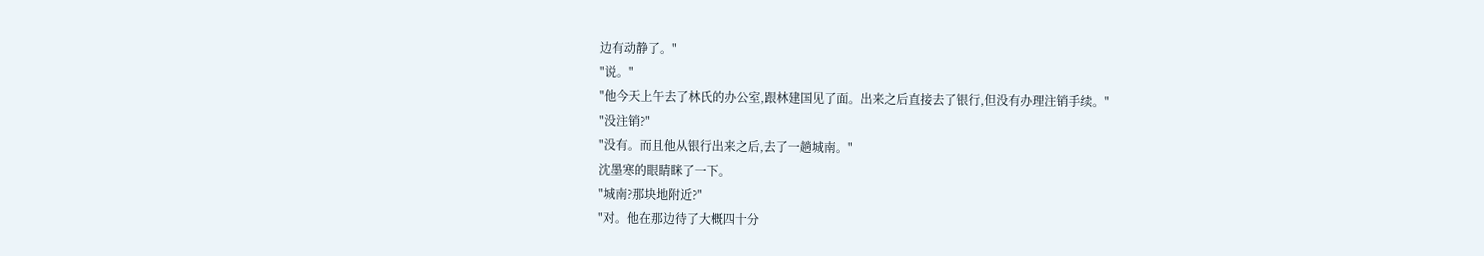边有动静了。"
"说。"
"他今天上午去了林氏的办公室,跟林建国见了面。出来之后直接去了银行,但没有办理注销手续。"
"没注销?"
"没有。而且他从银行出来之后,去了一趟城南。"
沈墨寒的眼睛眯了一下。
"城南?那块地附近?"
"对。他在那边待了大概四十分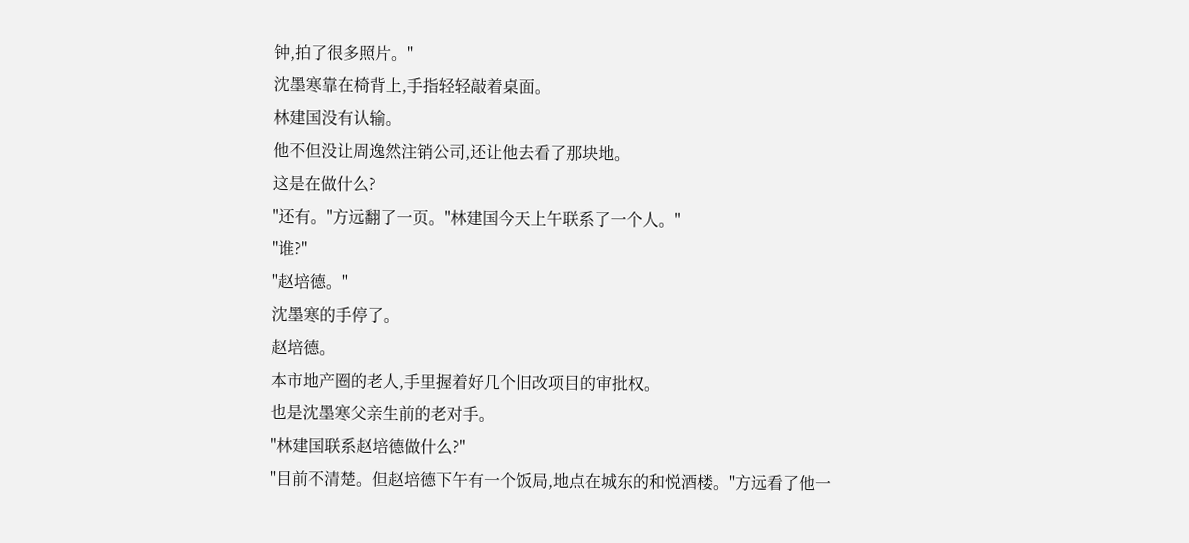钟,拍了很多照片。"
沈墨寒靠在椅背上,手指轻轻敲着桌面。
林建国没有认输。
他不但没让周逸然注销公司,还让他去看了那块地。
这是在做什么?
"还有。"方远翻了一页。"林建国今天上午联系了一个人。"
"谁?"
"赵培德。"
沈墨寒的手停了。
赵培德。
本市地产圈的老人,手里握着好几个旧改项目的审批权。
也是沈墨寒父亲生前的老对手。
"林建国联系赵培德做什么?"
"目前不清楚。但赵培德下午有一个饭局,地点在城东的和悦酒楼。"方远看了他一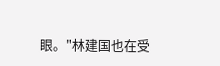眼。"林建国也在受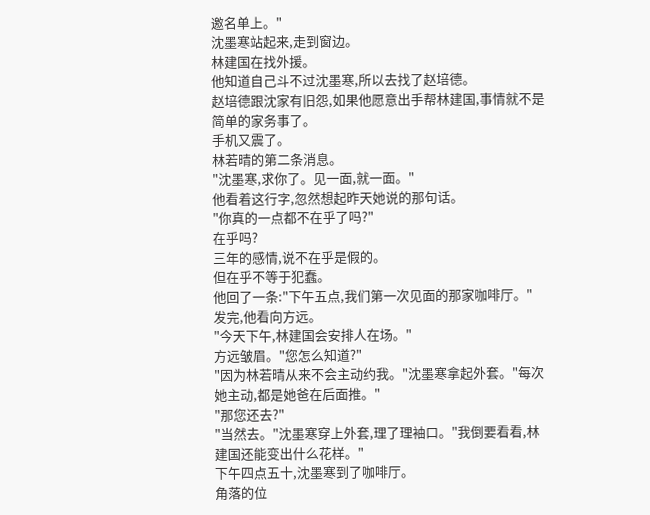邀名单上。"
沈墨寒站起来,走到窗边。
林建国在找外援。
他知道自己斗不过沈墨寒,所以去找了赵培德。
赵培德跟沈家有旧怨,如果他愿意出手帮林建国,事情就不是简单的家务事了。
手机又震了。
林若晴的第二条消息。
"沈墨寒,求你了。见一面,就一面。"
他看着这行字,忽然想起昨天她说的那句话。
"你真的一点都不在乎了吗?"
在乎吗?
三年的感情,说不在乎是假的。
但在乎不等于犯蠢。
他回了一条:"下午五点,我们第一次见面的那家咖啡厅。"
发完,他看向方远。
"今天下午,林建国会安排人在场。"
方远皱眉。"您怎么知道?"
"因为林若晴从来不会主动约我。"沈墨寒拿起外套。"每次她主动,都是她爸在后面推。"
"那您还去?"
"当然去。"沈墨寒穿上外套,理了理袖口。"我倒要看看,林建国还能变出什么花样。"
下午四点五十,沈墨寒到了咖啡厅。
角落的位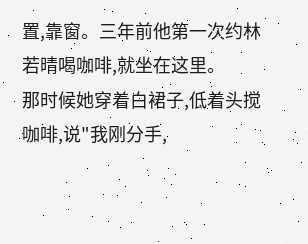置,靠窗。三年前他第一次约林若晴喝咖啡,就坐在这里。
那时候她穿着白裙子,低着头搅咖啡,说"我刚分手,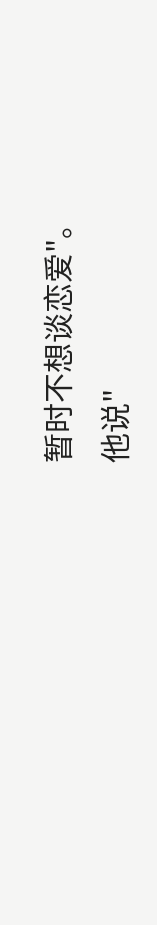暂时不想谈恋爱"。
他说"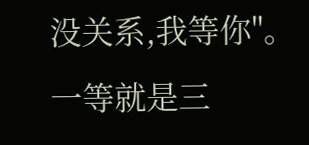没关系,我等你"。
一等就是三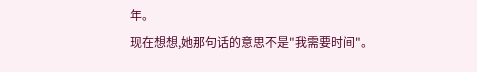年。
现在想想,她那句话的意思不是"我需要时间"。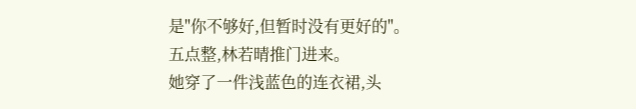是"你不够好,但暂时没有更好的"。
五点整,林若晴推门进来。
她穿了一件浅蓝色的连衣裙,头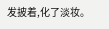发披着,化了淡妆。